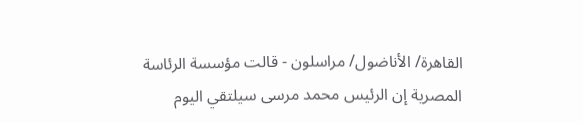القاهرة/ الأناضول/ مراسلون - قالت مؤسسة الرئاسة المصرية إن الرئيس محمد مرسى سيلتقي اليوم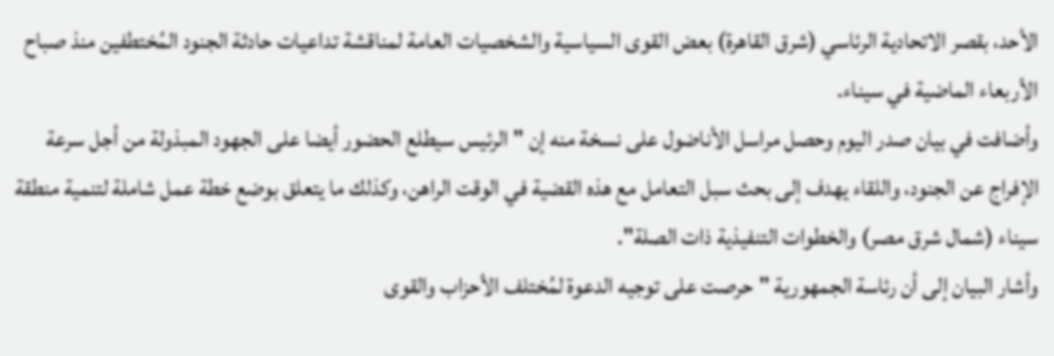الأحد، بقصر الاتحادية الرئاسي (شرق القاهرة) بعض القوى السياسية والشخصيات العامة لمناقشة تداعيات حادثة الجنود المُختطفين منذ صباح الأربعاء الماضية في سيناء.
وأضافت في بيان صدر اليوم وحصل مراسل الأناضول على نسخة منه إن "الرئيس سيطلع الحضور أيضا على الجهود المبذولة من أجل سرعة الإفراج عن الجنود، واللقاء يهدف إلى بحث سبل التعامل مع هذه القضية في الوقت الراهن، وكذلك ما يتعلق بوضع خطة عمل شاملة لتنمية منطقة سيناء (شمال شرق مصر) والخطوات التنفيذية ذات الصلة".
وأشار البيان إلى أن رئاسة الجمهورية "حرصت على توجيه الدعوة لمُختلف الأحزاب والقوى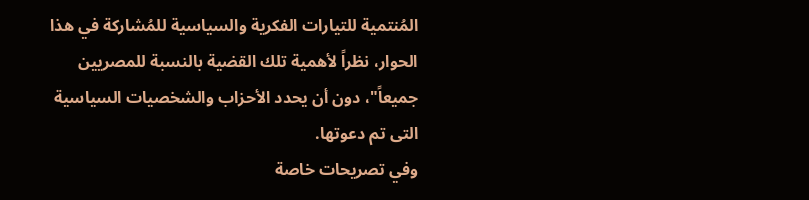المُنتمية للتيارات الفكرية والسياسية للمُشاركة في هذا الحوار، نظراً لأهمية تلك القضية بالنسبة للمصريين جميعاً"، دون أن يحدد الأحزاب والشخصيات السياسية التى تم دعوتها.
وفي تصريحات خاصة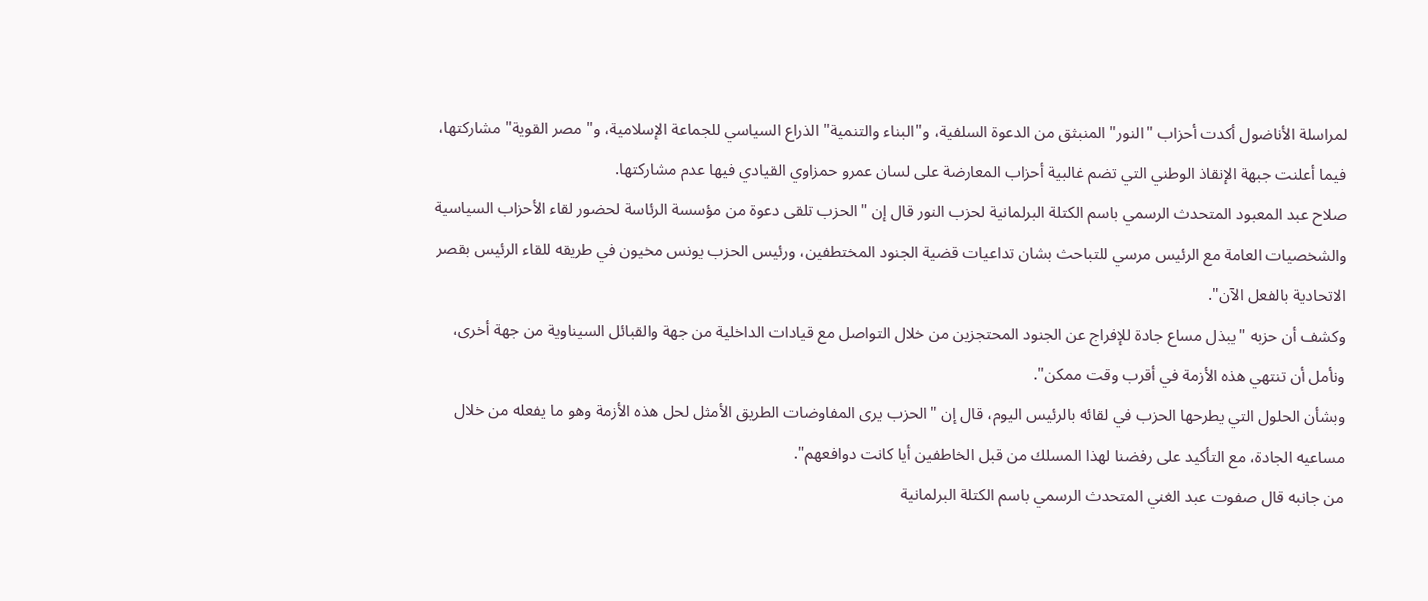لمراسلة الأناضول أكدت أحزاب "النور" المنبثق من الدعوة السلفية، و"البناء والتنمية" الذراع السياسي للجماعة الإسلامية، و"مصر القوية" مشاركتها، فيما أعلنت جبهة الإنقاذ الوطني التي تضم غالبية أحزاب المعارضة على لسان عمرو حمزاوي القيادي فيها عدم مشاركتها.
صلاح عبد المعبود المتحدث الرسمي باسم الكتلة البرلمانية لحزب النور قال إن "الحزب تلقى دعوة من مؤسسة الرئاسة لحضور لقاء الأحزاب السياسية والشخصيات العامة مع الرئيس مرسي للتباحث بشان تداعيات قضية الجنود المختطفين، ورئيس الحزب يونس مخيون في طريقه للقاء الرئيس بقصر الاتحادية بالفعل الآن".
وكشف أن حزبه "يبذل مساع جادة للإفراج عن الجنود المحتجزين من خلال التواصل مع قيادات الداخلية من جهة والقبائل السيناوية من جهة أخرى، ونأمل أن تنتهي هذه الأزمة في أقرب وقت ممكن".
وبشأن الحلول التي يطرحها الحزب في لقائه بالرئيس اليوم، قال إن "الحزب يرى المفاوضات الطريق الأمثل لحل هذه الأزمة وهو ما يفعله من خلال مساعيه الجادة، مع التأكيد على رفضنا لهذا المسلك من قبل الخاطفين أيا كانت دوافعهم".
من جانبه قال صفوت عبد الغني المتحدث الرسمي باسم الكتلة البرلمانية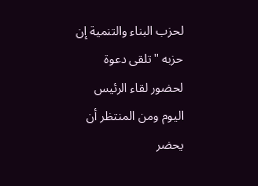لحزب البناء والتنمية إن حزبه "تلقى دعوة لحضور لقاء الرئيس اليوم ومن المنتظر أن يحضر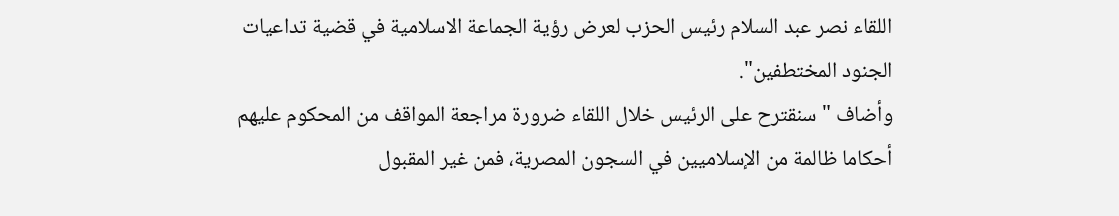اللقاء نصر عبد السلام رئيس الحزب لعرض رؤية الجماعة الاسلامية في قضية تداعيات الجنود المختطفين".
وأضاف "سنقترح على الرئيس خلال اللقاء ضرورة مراجعة المواقف من المحكوم عليهم أحكاما ظالمة من الإسلاميين في السجون المصرية، فمن غير المقبول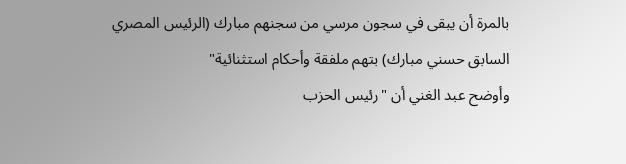بالمرة أن يبقى في سجون مرسي من سجنهم مبارك (الرئيس المصري السابق حسني مبارك) بتهم ملفقة وأحكام استثنائية"
وأوضح عبد الغني أن "رئيس الحزب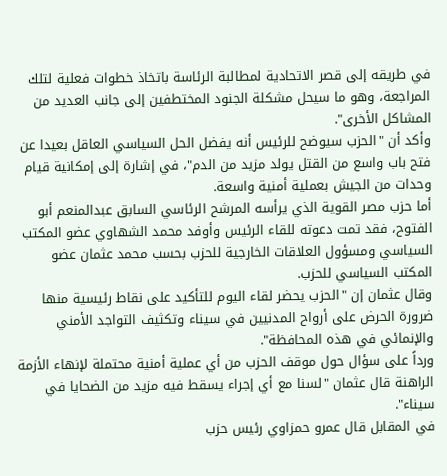في طريقه إلى قصر الاتحادية لمطالبة الرئاسة باتخاذ خطوات فعلية لتلك المراجعة، وهو ما سيحل مشكلة الجنود المختطفين إلى جانب العديد من المشاكل الأخرى".
وأكد أن "الحزب سيوضح للرئيس أنه يفضل الحل السياسي العاقل بعيدا عن فتح باب واسع من القتل يولد مزيد من الدم"، في إشارة إلى إمكانية قيام وحدات من الجيش بعملية أمنية واسعة.
أما حزب مصر القوية الذي يرأسه المرشح الرئاسي السابق عبدالمنعم أبو الفتوح، فقد تمت دعوته للقاء الرئيس وأوفد محمد الشهاوي عضو المكتب السياسي ومسؤول العلاقات الخارجية للحزب بحسب محمد عثمان عضو المكتب السياسي للحزب.
وقال عثمان إن "الحزب يحضر لقاء اليوم للتأكيد على نقاط رئيسية منها ضرورة الحرض على أرواح المدنيين في سيناء وتكثيف التواجد الأمني والإنمائي في هذه المحافظة".
ورداً على سؤال حول موقف الحزب من أي عملية أمنية محتملة لإنهاء الأزمة الراهنة قال عثمان "لسنا مع أي إجراء يسقط فيه مزيد من الضحايا في سيناء".
في المقابل قال عمرو حمزاوي رئيس حزب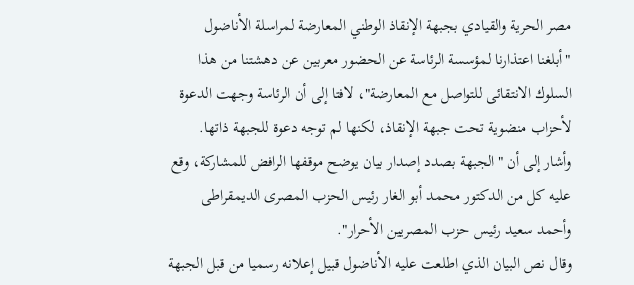مصر الحرية والقيادي بجبهة الإنقاذ الوطني المعارضة لمراسلة الأناضول "أبلغنا اعتذارنا لمؤسسة الرئاسة عن الحضور معربين عن دهشتنا من هذا السلوك الانتقائى للتواصل مع المعارضة"، لافتا إلى أن الرئاسة وجهت الدعوة لأحزاب منضوية تحت جبهة الإنقاذ، لكنها لم توجه دعوة للجبهة ذاتها.
وأشار إلى أن "الجبهة بصدد إصدار بيان يوضح موقفها الرافض للمشاركة، وقع عليه كل من الدكتور محمد أبو الغار رئيس الحزب المصرى الديمقراطى وأحمد سعيد رئيس حزب المصريين الأحرار".
وقال نص البيان الذي اطلعت عليه الأناضول قبيل إعلانه رسميا من قبل الجبهة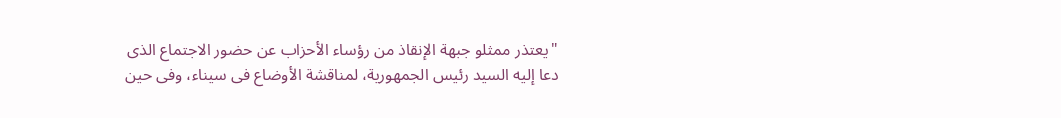"يعتذر ممثلو جبهة الإنقاذ من رؤساء الأحزاب عن حضور الاجتماع الذى دعا إليه السيد رئيس الجمهورية، لمناقشة الأوضاع فى سيناء، وفى حين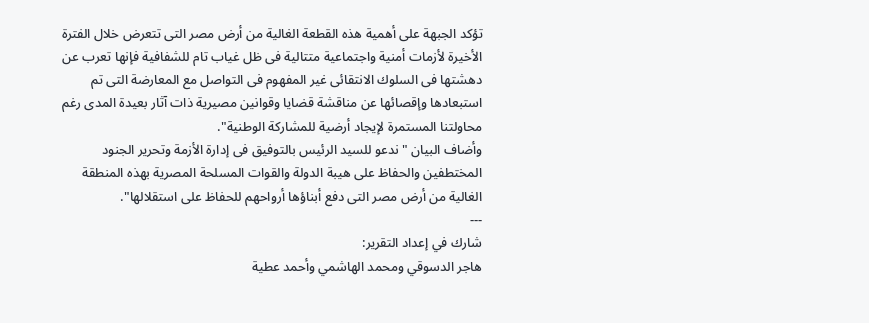تؤكد الجبهة على أهمية هذه القطعة الغالية من أرض مصر التى تتعرض خلال الفترة الأخيرة لأزمات أمنية واجتماعية متتالية فى ظل غياب تام للشفافية فإنها تعرب عن دهشتها فى السلوك الانتقائى غير المفهوم فى التواصل مع المعارضة التى تم استبعادها وإقصائها عن مناقشة قضايا وقوانين مصيرية ذات آثار بعيدة المدى رغم محاولتنا المستمرة لإيجاد أرضية للمشاركة الوطنية".
وأضاف البيان "ندعو للسيد الرئيس بالتوفيق فى إدارة الأزمة وتحرير الجنود المختطفين والحفاظ على هيبة الدولة والقوات المسلحة المصرية بهذه المنطقة الغالية من أرض مصر التى دفع أبناؤها أرواحهم للحفاظ على استقلالها".
---
شارك في إعداد التقرير:
هاجر الدسوقي ومحمد الهاشمي وأحمد عطية